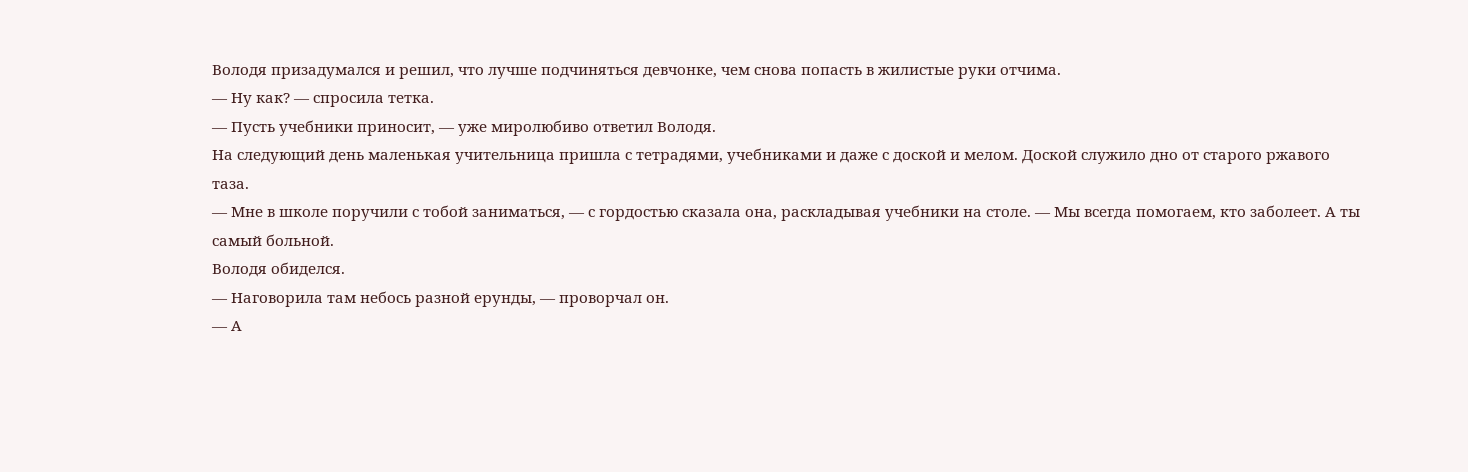Володя призадумался и решил, что лучше подчиняться девчонке, чем снова попасть в жилистые руки отчима.
— Ну как? — спросила тетка.
— Пусть учебники приносит, — уже миролюбиво ответил Володя.
На следующий день маленькая учительница пришла с тетрадями, учебниками и даже с доской и мелом. Доской служило дно от старого ржавого таза.
— Мне в школе поручили с тобой заниматься, — с гордостью сказала она, раскладывая учебники на столе. — Мы всегда помогаем, кто заболеет. А ты самый больной.
Володя обиделся.
— Наговорила там небось разной ерунды, — проворчал он.
— А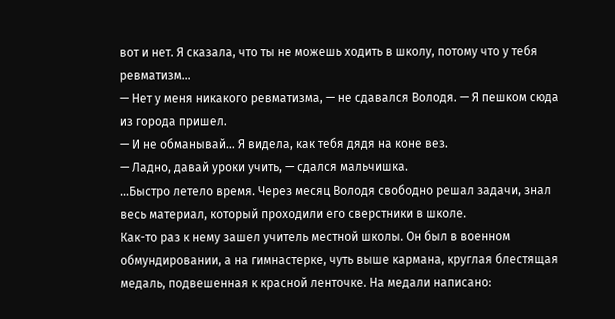вот и нет. Я сказала, что ты не можешь ходить в школу, потому что у тебя ревматизм…
— Нет у меня никакого ревматизма, — не сдавался Володя. — Я пешком сюда из города пришел.
— И не обманывай… Я видела, как тебя дядя на коне вез.
— Ладно, давай уроки учить, — сдался мальчишка.
…Быстро летело время. Через месяц Володя свободно решал задачи, знал весь материал, который проходили его сверстники в школе.
Как-то раз к нему зашел учитель местной школы. Он был в военном обмундировании, а на гимнастерке, чуть выше кармана, круглая блестящая медаль, подвешенная к красной ленточке. На медали написано: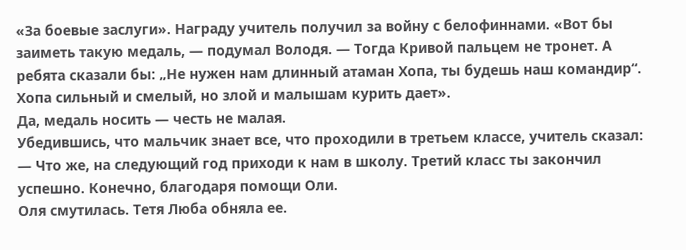«За боевые заслуги». Награду учитель получил за войну с белофиннами. «Вот бы заиметь такую медаль, — подумал Володя. — Тогда Кривой пальцем не тронет. А ребята сказали бы: „Не нужен нам длинный атаман Хопа, ты будешь наш командир“. Хопа сильный и смелый, но злой и малышам курить дает».
Да, медаль носить — честь не малая.
Убедившись, что мальчик знает все, что проходили в третьем классе, учитель сказал:
— Что же, на следующий год приходи к нам в школу. Третий класс ты закончил успешно. Конечно, благодаря помощи Оли.
Оля смутилась. Тетя Люба обняла ее.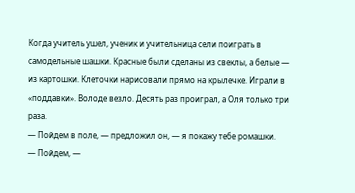Когда учитель ушел, ученик и учительница сели поиграть в самодельные шашки. Красные были сделаны из свеклы, а белые — из картошки. Клеточки нарисовали прямо на крылечке. Играли в «поддавки». Володе везло. Десять раз проиграл, а Оля только три раза.
— Пойдем в поле, — предложил он, — я покажу тебе ромашки.
— Пойдем, —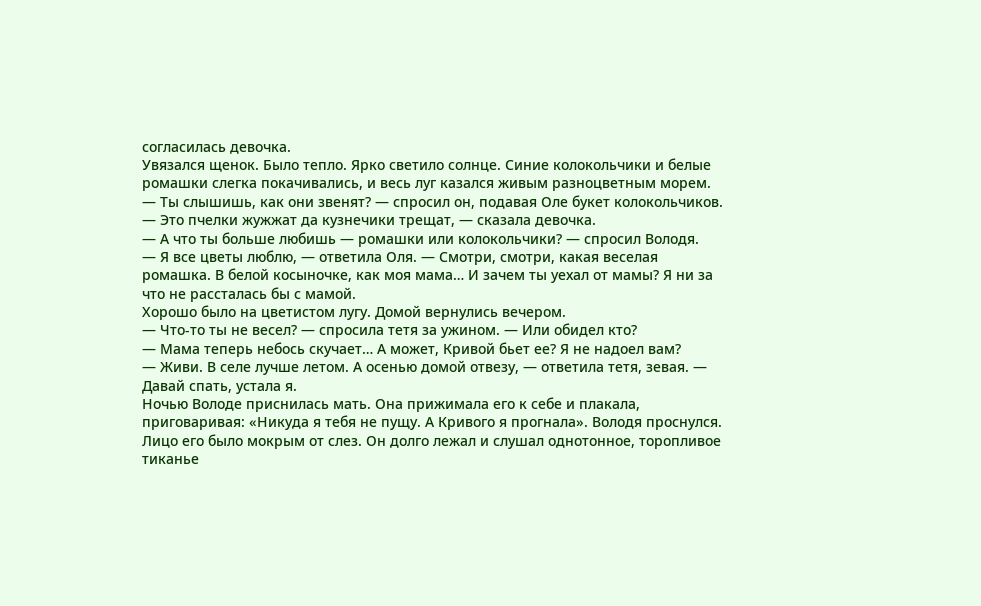согласилась девочка.
Увязался щенок. Было тепло. Ярко светило солнце. Синие колокольчики и белые ромашки слегка покачивались, и весь луг казался живым разноцветным морем.
— Ты слышишь, как они звенят? — спросил он, подавая Оле букет колокольчиков.
— Это пчелки жужжат да кузнечики трещат, — сказала девочка.
— А что ты больше любишь — ромашки или колокольчики? — спросил Володя.
— Я все цветы люблю, — ответила Оля. — Смотри, смотри, какая веселая ромашка. В белой косыночке, как моя мама… И зачем ты уехал от мамы? Я ни за что не рассталась бы с мамой.
Хорошо было на цветистом лугу. Домой вернулись вечером.
— Что-то ты не весел? — спросила тетя за ужином. — Или обидел кто?
— Мама теперь небось скучает… А может, Кривой бьет ее? Я не надоел вам?
— Живи. В селе лучше летом. А осенью домой отвезу, — ответила тетя, зевая. — Давай спать, устала я.
Ночью Володе приснилась мать. Она прижимала его к себе и плакала, приговаривая: «Никуда я тебя не пущу. А Кривого я прогнала». Володя проснулся. Лицо его было мокрым от слез. Он долго лежал и слушал однотонное, торопливое тиканье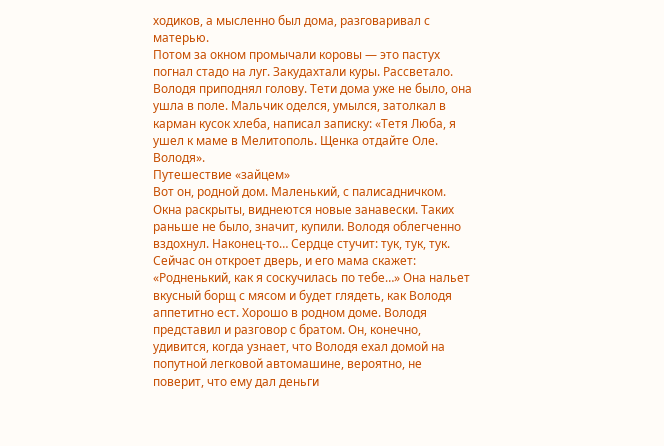ходиков, а мысленно был дома, разговаривал с матерью.
Потом за окном промычали коровы — это пастух погнал стадо на луг. Закудахтали куры. Рассветало.
Володя приподнял голову. Тети дома уже не было, она ушла в поле. Мальчик оделся, умылся, затолкал в карман кусок хлеба, написал записку: «Тетя Люба, я ушел к маме в Мелитополь. Щенка отдайте Оле. Володя».
Путешествие «зайцем»
Вот он, родной дом. Маленький, с палисадничком. Окна раскрыты, виднеются новые занавески. Таких раньше не было, значит, купили. Володя облегченно вздохнул. Наконец-то… Сердце стучит: тук, тук, тук. Сейчас он откроет дверь, и его мама скажет: «Родненький, как я соскучилась по тебе…» Она нальет вкусный борщ с мясом и будет глядеть, как Володя аппетитно ест. Хорошо в родном доме. Володя представил и разговор с братом. Он, конечно, удивится, когда узнает, что Володя ехал домой на попутной легковой автомашине, вероятно, не поверит, что ему дал деньги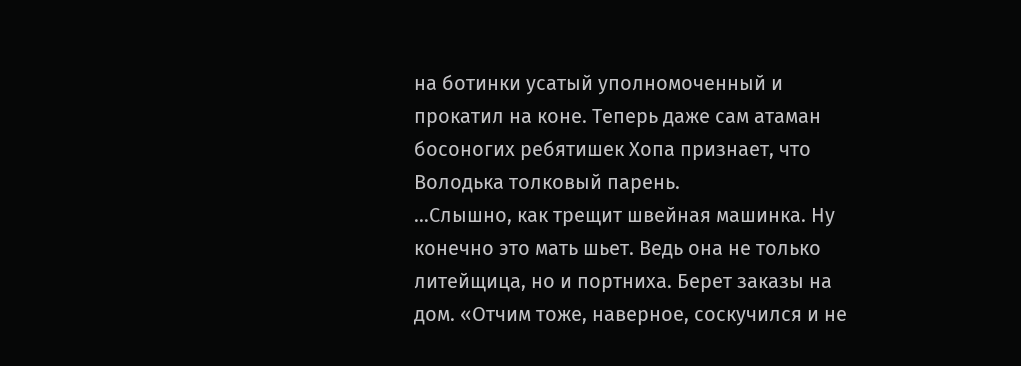на ботинки усатый уполномоченный и прокатил на коне. Теперь даже сам атаман босоногих ребятишек Хопа признает, что Володька толковый парень.
…Слышно, как трещит швейная машинка. Ну конечно это мать шьет. Ведь она не только литейщица, но и портниха. Берет заказы на дом. «Отчим тоже, наверное, соскучился и не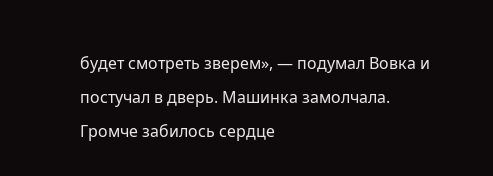будет смотреть зверем», — подумал Вовка и постучал в дверь. Машинка замолчала. Громче забилось сердце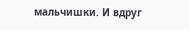мальчишки. И вдруг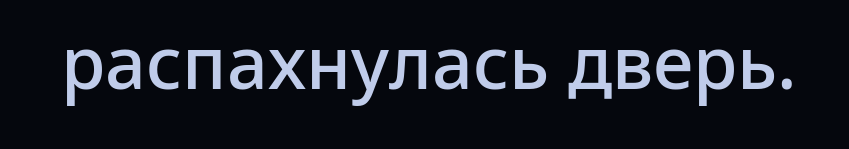распахнулась дверь.